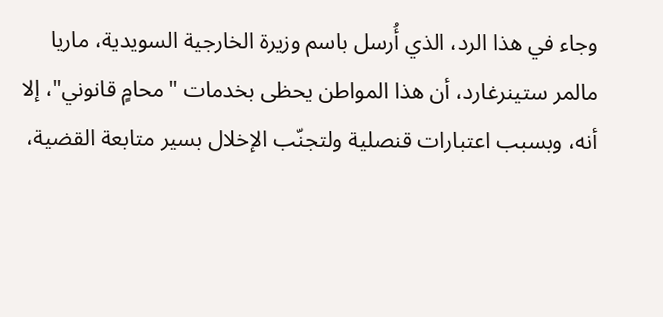وجاء في هذا الرد، الذي أُرسل باسم وزيرة الخارجية السويدية، ماريا مالمر ستينرغارد، أن هذا المواطن يحظى بخدمات "محامٍ قانوني"، إلا أنه، وبسبب اعتبارات قنصلية ولتجنّب الإخلال بسير متابعة القضية،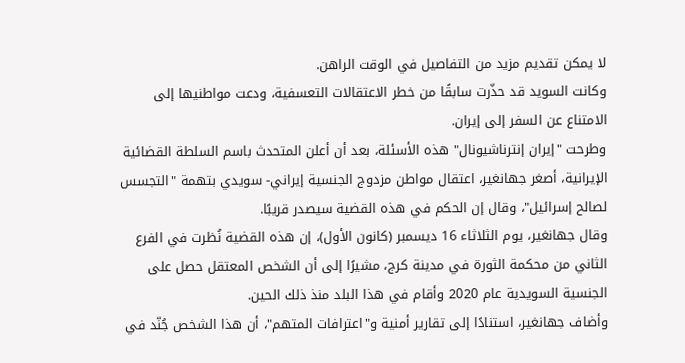لا يمكن تقديم مزيد من التفاصيل في الوقت الراهن.
وكانت السويد قد حذّرت سابقًا من خطر الاعتقالات التعسفية، ودعت مواطنيها إلى الامتناع عن السفر إلى إيران.
وطرحت "إيران إنترناشيونال" هذه الأسئلة، بعد أن أعلن المتحدث باسم السلطة القضائية الإيرانية، أصغر جهانغير، اعتقال مواطن مزدوج الجنسية إيراني- سويدي بتهمة "التجسس لصالح إسرائيل"، وقال إن الحكم في هذه القضية سيصدر قريبًا.
وقال جهانغير، يوم الثلاثاء 16 ديسمبر (كانون الأول)، إن هذه القضية نُظرت في الفرع الثاني من محكمة الثورة في مدينة كرج، مشيرًا إلى أن الشخص المعتقل حصل على الجنسية السويدية عام 2020 وأقام في هذا البلد منذ ذلك الحين.
وأضاف جهانغير، استنادًا إلى تقارير أمنية و"اعترافات المتهم"، أن هذا الشخص جُنّد في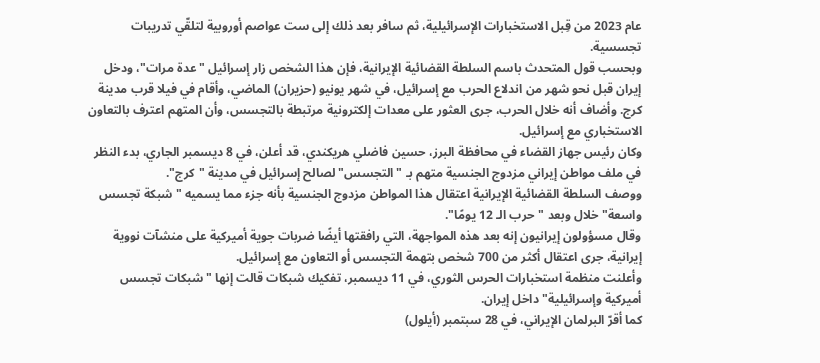عام 2023 من قِبل الاستخبارات الإسرائيلية، ثم سافر بعد ذلك إلى ست عواصم أوروبية لتلقّي تدريبات تجسسية.
وبحسب قول المتحدث باسم السلطة القضائية الإيرانية، فإن هذا الشخص زار إسرائيل "عدة مرات"، ودخل إيران قبل نحو شهر من اندلاع الحرب مع إسرائيل، في شهر يونيو (حزيران) الماضي، وأقام في فيلا قرب مدينة كرج. وأضاف أنه خلال الحرب، جرى العثور على معدات إلكترونية مرتبطة بالتجسس، وأن المتهم اعترف بالتعاون الاستخباري مع إسرائيل.
وكان رئيس جهاز القضاء في محافظة البرز، حسين فاضلي هريكندي، قد أعلن، في 8 ديسمبر الجاري، بدء النظر في ملف مواطن إيراني مزدوج الجنسية متهم بـ "التجسس" لصالح إسرائيل في مدينة "كرج".
ووصف السلطة القضائية الإيرانية اعتقال هذا المواطن مزدوج الجنسية بأنه جزء مما يسميه "شبكة تجسس واسعة" خلال وبعد "حرب الـ 12 يومًا".
وقال مسؤولون إيرانيون إنه بعد هذه المواجهة، التي رافقتها أيضًا ضربات جوية أميركية على منشآت نووية إيرانية، جرى اعتقال أكثر من 700 شخص بتهمة التجسس أو التعاون مع إسرائيل.
وأعلنت منظمة استخبارات الحرس الثوري، في 11 ديسمبر، تفكيك شبكات قالت إنها "شبكات تجسس أميركية وإسرائيلية" داخل إيران.
كما أقرّ البرلمان الإيراني، في 28 سبتمبر (أيلول)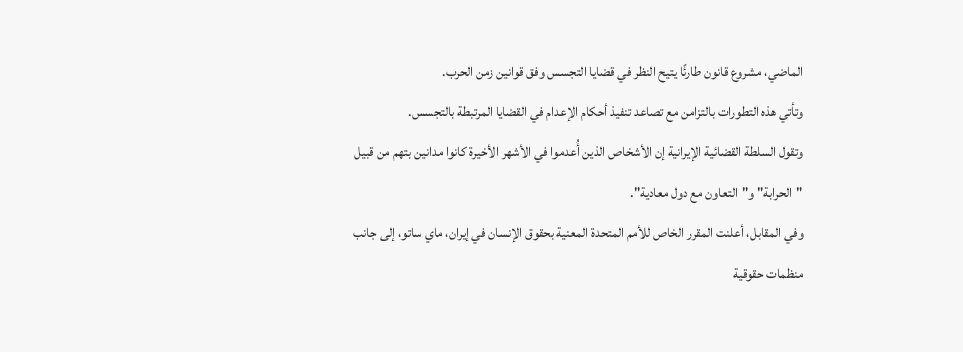الماضي، مشروع قانون طارئًا يتيح النظر في قضايا التجسس وفق قوانين زمن الحرب.
وتأتي هذه التطورات بالتزامن مع تصاعد تنفيذ أحكام الإعدام في القضايا المرتبطة بالتجسس.
وتقول السلطة القضائية الإيرانية إن الأشخاص الذين أُعدموا في الأشهر الأخيرة كانوا مدانين بتهم من قبيل "الحرابة" و"التعاون مع دول معادية".
وفي المقابل، أعلنت المقرر الخاص للأمم المتحدة المعنية بحقوق الإنسان في إيران، ماي ساتو، إلى جانب منظمات حقوقية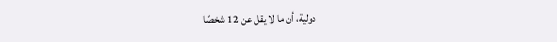دولية، أن ما لا يقل عن 12 شخصًا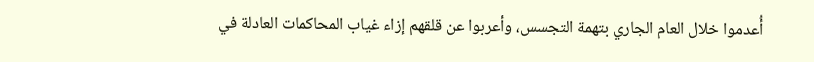أُعدموا خلال العام الجاري بتهمة التجسس، وأعربوا عن قلقهم إزاء غياب المحاكمات العادلة في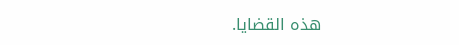هذه القضايا.